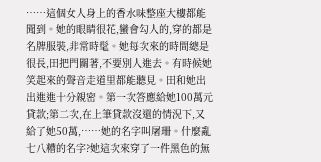……這個女人身上的香水味整座大樓都能聞到。她的眼睛很花,蠻會勾人的,穿的都是名牌服裝,非常時髦。她每次來的時間總是很長,田把門關著,不要別人進去。有時候她笑起來的聲音走道里都能聽見。田和她出出進進十分親密。第一次答應給她100萬元貸款;第二次,在上筆貸款沒還的情況下,又給了她50萬,……她的名字叫屠珊。什麼亂七八糟的名字?她這次來穿了一件黑色的無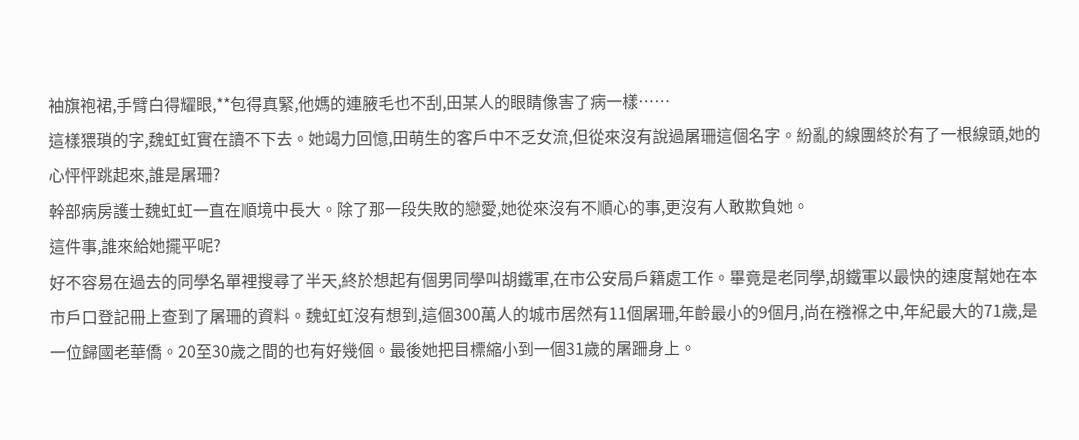袖旗袍裙,手臂白得耀眼,**包得真緊,他媽的連腋毛也不刮,田某人的眼睛像害了病一樣……
這樣猥瑣的字,魏虹虹實在讀不下去。她竭力回憶,田萌生的客戶中不乏女流,但從來沒有說過屠珊這個名字。紛亂的線團終於有了一根線頭,她的心怦怦跳起來,誰是屠珊?
幹部病房護士魏虹虹一直在順境中長大。除了那一段失敗的戀愛,她從來沒有不順心的事,更沒有人敢欺負她。
這件事,誰來給她擺平呢?
好不容易在過去的同學名單裡搜尋了半天,終於想起有個男同學叫胡鐵軍,在市公安局戶籍處工作。畢竟是老同學,胡鐵軍以最快的速度幫她在本市戶口登記冊上查到了屠珊的資料。魏虹虹沒有想到,這個300萬人的城市居然有11個屠珊,年齡最小的9個月,尚在襁褓之中,年紀最大的71歲,是一位歸國老華僑。20至30歲之間的也有好幾個。最後她把目標縮小到一個31歲的屠跚身上。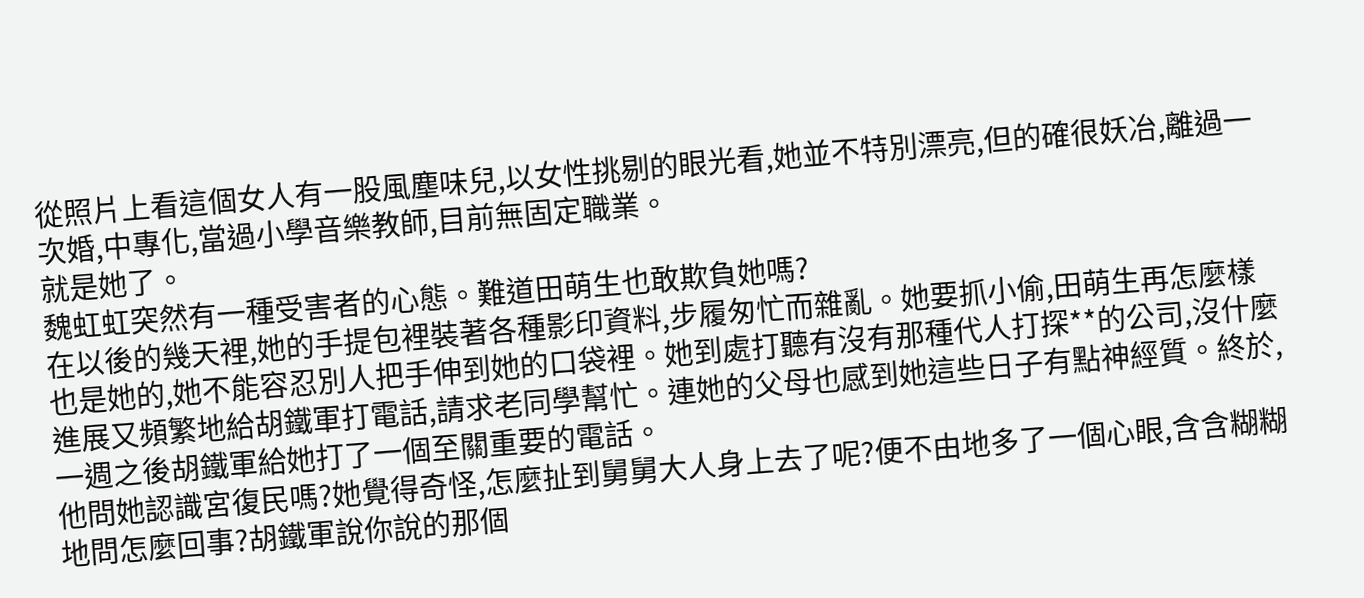從照片上看這個女人有一股風塵味兒,以女性挑剔的眼光看,她並不特別漂亮,但的確很妖冶,離過一次婚,中專化,當過小學音樂教師,目前無固定職業。
就是她了。
魏虹虹突然有一種受害者的心態。難道田萌生也敢欺負她嗎?
在以後的幾天裡,她的手提包裡裝著各種影印資料,步履匆忙而雜亂。她要抓小偷,田萌生再怎麼樣也是她的,她不能容忍別人把手伸到她的口袋裡。她到處打聽有沒有那種代人打探**的公司,沒什麼進展又頻繁地給胡鐵軍打電話,請求老同學幫忙。連她的父母也感到她這些日子有點神經質。終於,一週之後胡鐵軍給她打了一個至關重要的電話。
他問她認識宮復民嗎?她覺得奇怪,怎麼扯到舅舅大人身上去了呢?便不由地多了一個心眼,含含糊糊地問怎麼回事?胡鐵軍說你說的那個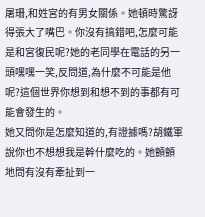屠珊,和姓宮的有男女關係。她頓時驚訝得張大了嘴巴。你沒有搞錯吧,怎麼可能是和宮復民呢?她的老同學在電話的另一頭嘿嘿一笑,反問道,為什麼不可能是他呢?這個世界你想到和想不到的事都有可能會發生的。
她又問你是怎麼知道的,有證據嗎?胡鐵軍說你也不想想我是幹什麼吃的。她顫顫地問有沒有牽扯到一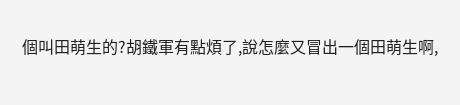個叫田萌生的?胡鐵軍有點煩了,說怎麼又冒出一個田萌生啊,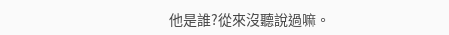他是誰?從來沒聽說過嘛。